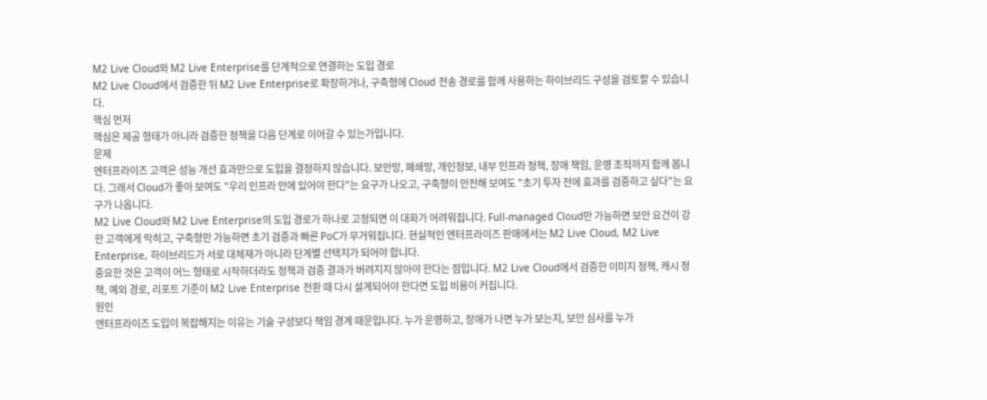M2 Live Cloud와 M2 Live Enterprise를 단계적으로 연결하는 도입 경로
M2 Live Cloud에서 검증한 뒤 M2 Live Enterprise로 확장하거나, 구축형에 Cloud 전송 경로를 함께 사용하는 하이브리드 구성을 검토할 수 있습니다.
핵심 먼저
핵심은 제공 형태가 아니라 검증한 정책을 다음 단계로 이어갈 수 있는가입니다.
문제
엔터프라이즈 고객은 성능 개선 효과만으로 도입을 결정하지 않습니다. 보안망, 폐쇄망, 개인정보, 내부 인프라 정책, 장애 책임, 운영 조직까지 함께 봅니다. 그래서 Cloud가 좋아 보여도 "우리 인프라 안에 있어야 한다"는 요구가 나오고, 구축형이 안전해 보여도 "초기 투자 전에 효과를 검증하고 싶다"는 요구가 나옵니다.
M2 Live Cloud와 M2 Live Enterprise의 도입 경로가 하나로 고정되면 이 대화가 어려워집니다. Full-managed Cloud만 가능하면 보안 요건이 강한 고객에게 막히고, 구축형만 가능하면 초기 검증과 빠른 PoC가 무거워집니다. 현실적인 엔터프라이즈 판매에서는 M2 Live Cloud, M2 Live Enterprise, 하이브리드가 서로 대체재가 아니라 단계별 선택지가 되어야 합니다.
중요한 것은 고객이 어느 형태로 시작하더라도 정책과 검증 결과가 버려지지 않아야 한다는 점입니다. M2 Live Cloud에서 검증한 이미지 정책, 캐시 정책, 예외 경로, 리포트 기준이 M2 Live Enterprise 전환 때 다시 설계되어야 한다면 도입 비용이 커집니다.
원인
엔터프라이즈 도입이 복잡해지는 이유는 기술 구성보다 책임 경계 때문입니다. 누가 운영하고, 장애가 나면 누가 보는지, 보안 심사를 누가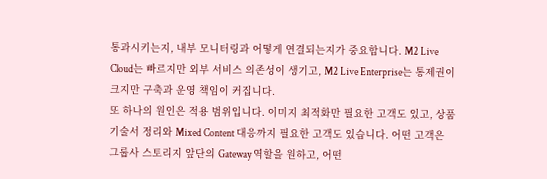통과시키는지, 내부 모니터링과 어떻게 연결되는지가 중요합니다. M2 Live Cloud는 빠르지만 외부 서비스 의존성이 생기고, M2 Live Enterprise는 통제권이 크지만 구축과 운영 책임이 커집니다.
또 하나의 원인은 적용 범위입니다. 이미지 최적화만 필요한 고객도 있고, 상품기술서 정리와 Mixed Content 대응까지 필요한 고객도 있습니다. 어떤 고객은 그룹사 스토리지 앞단의 Gateway 역할을 원하고, 어떤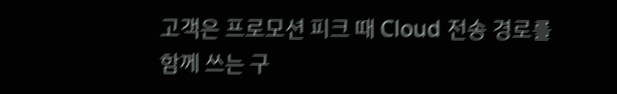고객은 프로모션 피크 때 Cloud 전송 경로를 함께 쓰는 구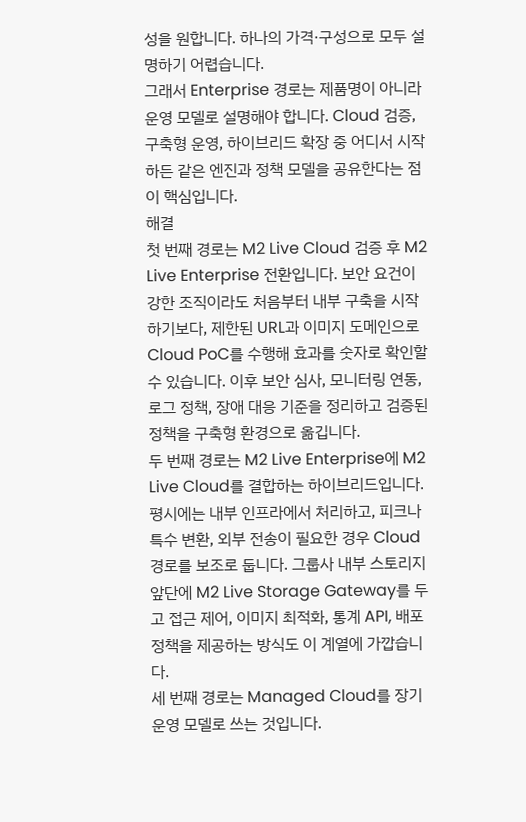성을 원합니다. 하나의 가격·구성으로 모두 설명하기 어렵습니다.
그래서 Enterprise 경로는 제품명이 아니라 운영 모델로 설명해야 합니다. Cloud 검증, 구축형 운영, 하이브리드 확장 중 어디서 시작하든 같은 엔진과 정책 모델을 공유한다는 점이 핵심입니다.
해결
첫 번째 경로는 M2 Live Cloud 검증 후 M2 Live Enterprise 전환입니다. 보안 요건이 강한 조직이라도 처음부터 내부 구축을 시작하기보다, 제한된 URL과 이미지 도메인으로 Cloud PoC를 수행해 효과를 숫자로 확인할 수 있습니다. 이후 보안 심사, 모니터링 연동, 로그 정책, 장애 대응 기준을 정리하고 검증된 정책을 구축형 환경으로 옮깁니다.
두 번째 경로는 M2 Live Enterprise에 M2 Live Cloud를 결합하는 하이브리드입니다. 평시에는 내부 인프라에서 처리하고, 피크나 특수 변환, 외부 전송이 필요한 경우 Cloud 경로를 보조로 둡니다. 그룹사 내부 스토리지 앞단에 M2 Live Storage Gateway를 두고 접근 제어, 이미지 최적화, 통계 API, 배포 정책을 제공하는 방식도 이 계열에 가깝습니다.
세 번째 경로는 Managed Cloud를 장기 운영 모델로 쓰는 것입니다.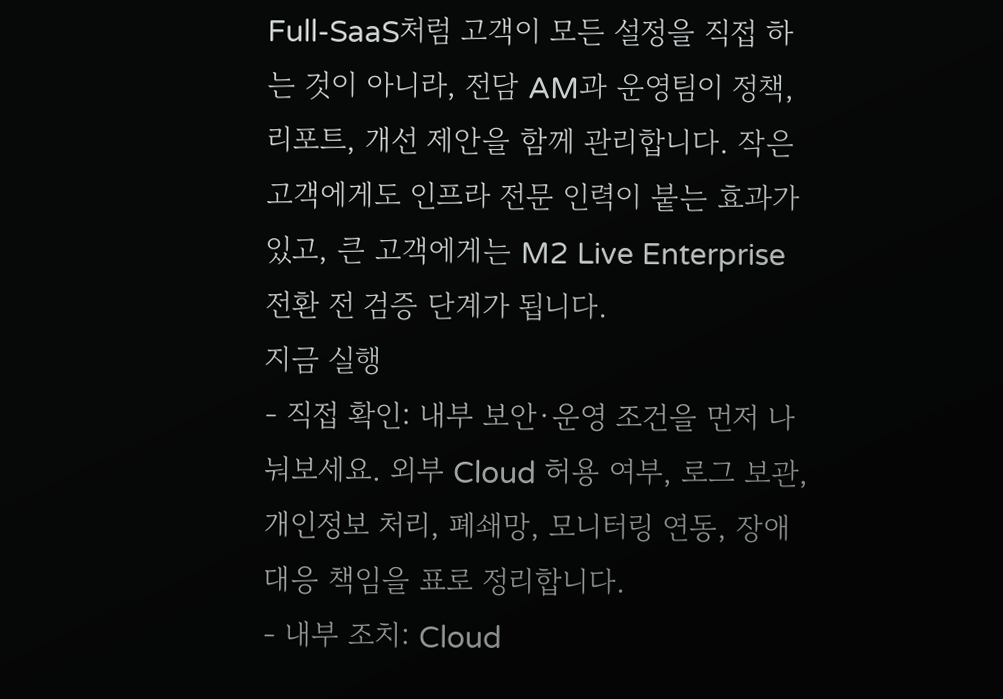Full-SaaS처럼 고객이 모든 설정을 직접 하는 것이 아니라, 전담 AM과 운영팀이 정책, 리포트, 개선 제안을 함께 관리합니다. 작은 고객에게도 인프라 전문 인력이 붙는 효과가 있고, 큰 고객에게는 M2 Live Enterprise 전환 전 검증 단계가 됩니다.
지금 실행
- 직접 확인: 내부 보안·운영 조건을 먼저 나눠보세요. 외부 Cloud 허용 여부, 로그 보관, 개인정보 처리, 폐쇄망, 모니터링 연동, 장애 대응 책임을 표로 정리합니다.
- 내부 조치: Cloud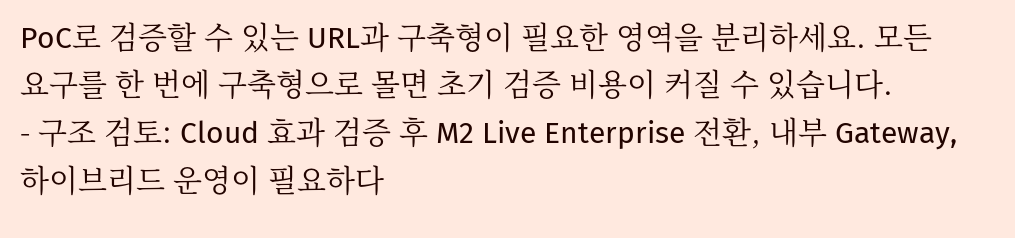PoC로 검증할 수 있는 URL과 구축형이 필요한 영역을 분리하세요. 모든 요구를 한 번에 구축형으로 몰면 초기 검증 비용이 커질 수 있습니다.
- 구조 검토: Cloud 효과 검증 후 M2 Live Enterprise 전환, 내부 Gateway, 하이브리드 운영이 필요하다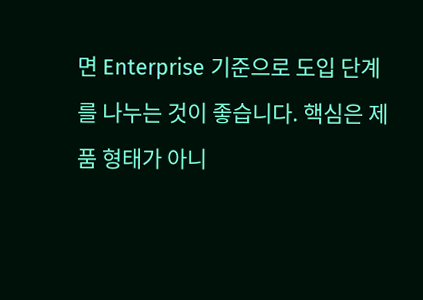면 Enterprise 기준으로 도입 단계를 나누는 것이 좋습니다. 핵심은 제품 형태가 아니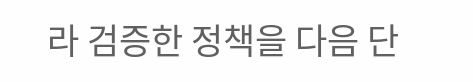라 검증한 정책을 다음 단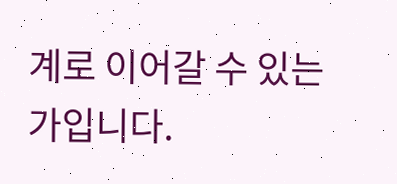계로 이어갈 수 있는가입니다.